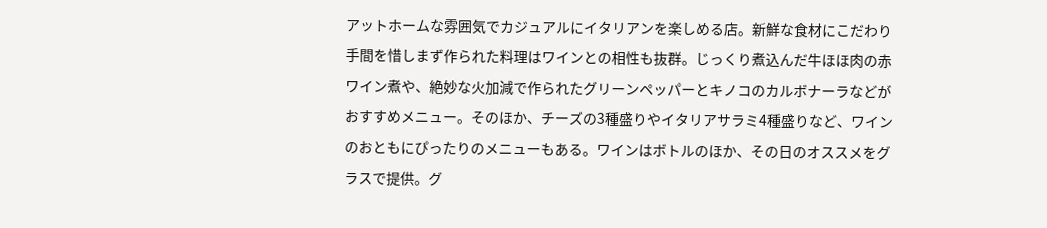アットホームな雰囲気でカジュアルにイタリアンを楽しめる店。新鮮な食材にこだわり手間を惜しまず作られた料理はワインとの相性も抜群。じっくり煮込んだ牛ほほ肉の赤ワイン煮や、絶妙な火加減で作られたグリーンペッパーとキノコのカルボナーラなどがおすすめメニュー。そのほか、チーズの3種盛りやイタリアサラミ4種盛りなど、ワインのおともにぴったりのメニューもある。ワインはボトルのほか、その日のオススメをグラスで提供。グ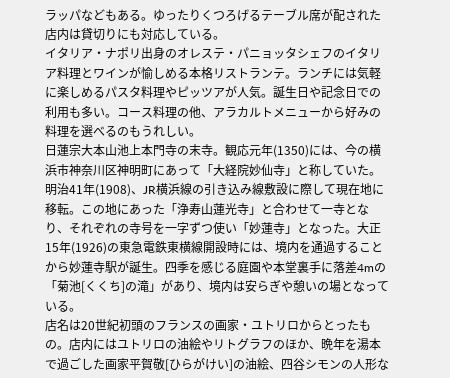ラッパなどもある。ゆったりくつろげるテーブル席が配された店内は貸切りにも対応している。
イタリア・ナポリ出身のオレステ・パニョッタシェフのイタリア料理とワインが愉しめる本格リストランテ。ランチには気軽に楽しめるパスタ料理やピッツアが人気。誕生日や記念日での利用も多い。コース料理の他、アラカルトメニューから好みの料理を選べるのもうれしい。
日蓮宗大本山池上本門寺の末寺。観応元年(1350)には、今の横浜市神奈川区神明町にあって「大経院妙仙寺」と称していた。明治41年(1908)、JR横浜線の引き込み線敷設に際して現在地に移転。この地にあった「浄寿山蓮光寺」と合わせて一寺となり、それぞれの寺号を一字ずつ使い「妙蓮寺」となった。大正15年(1926)の東急電鉄東横線開設時には、境内を通過することから妙蓮寺駅が誕生。四季を感じる庭園や本堂裏手に落差4mの「菊池[くくち]の滝」があり、境内は安らぎや憩いの場となっている。
店名は20世紀初頭のフランスの画家・ユトリロからとったもの。店内にはユトリロの油絵やリトグラフのほか、晩年を湯本で過ごした画家平賀敬[ひらがけい]の油絵、四谷シモンの人形な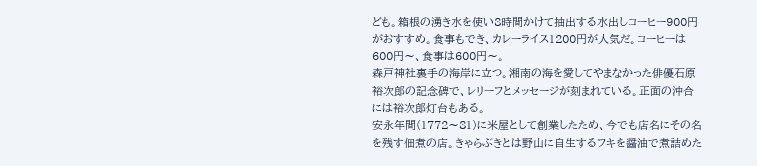ども。箱根の湧き水を使い8時間かけて抽出する水出しコーヒー900円がおすすめ。食事もでき、カレーライス1200円が人気だ。コーヒーは600円〜、食事は600円〜。
森戸神社裏手の海岸に立つ。湘南の海を愛してやまなかった俳優石原裕次郎の記念碑で、レリーフとメッセージが刻まれている。正面の沖合には裕次郎灯台もある。
安永年間(1772〜81)に米屋として創業したため、今でも店名にその名を残す佃煮の店。きゃらぶきとは野山に自生するフキを醤油で煮詰めた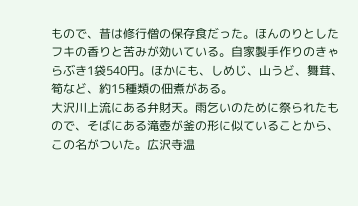もので、昔は修行僧の保存食だった。ほんのりとしたフキの香りと苦みが効いている。自家製手作りのきゃらぶき1袋540円。ほかにも、しめじ、山うど、舞茸、筍など、約15種類の佃煮がある。
大沢川上流にある弁財天。雨乞いのために祭られたもので、そばにある滝壺が釜の形に似ていることから、この名がついた。広沢寺温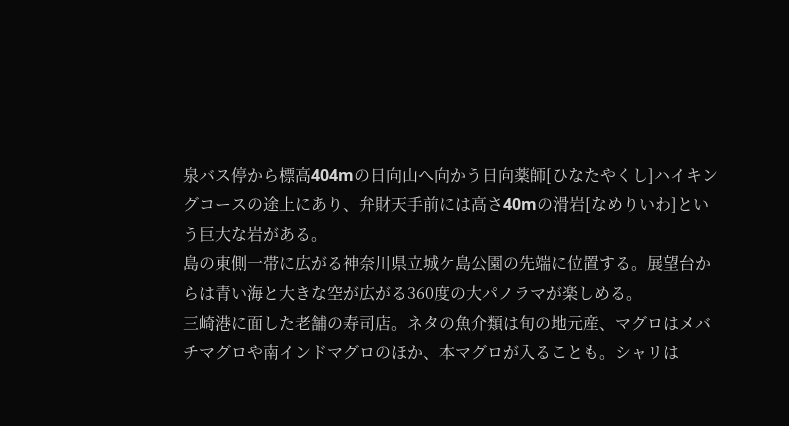泉バス停から標高404mの日向山へ向かう日向薬師[ひなたやくし]ハイキングコースの途上にあり、弁財天手前には高さ40mの滑岩[なめりいわ]という巨大な岩がある。
島の東側一帯に広がる神奈川県立城ケ島公園の先端に位置する。展望台からは青い海と大きな空が広がる360度の大パノラマが楽しめる。
三崎港に面した老舗の寿司店。ネタの魚介類は旬の地元産、マグロはメバチマグロや南インドマグロのほか、本マグロが入ることも。シャリは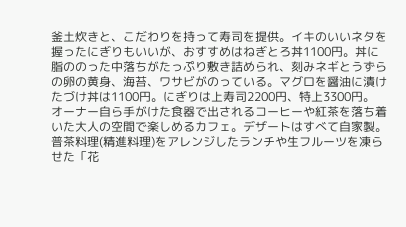釜土炊きと、こだわりを持って寿司を提供。イキのいいネタを握ったにぎりもいいが、おすすめはねぎとろ丼1100円。丼に脂ののった中落ちがたっぷり敷き詰められ、刻みネギとうずらの卵の黄身、海苔、ワサビがのっている。マグロを醤油に漬けたづけ丼は1100円。にぎりは上寿司2200円、特上3300円。
オーナー自ら手がけた食器で出されるコーヒーや紅茶を落ち着いた大人の空間で楽しめるカフェ。デザートはすべて自家製。普茶料理(精進料理)をアレンジしたランチや生フルーツを凍らせた「花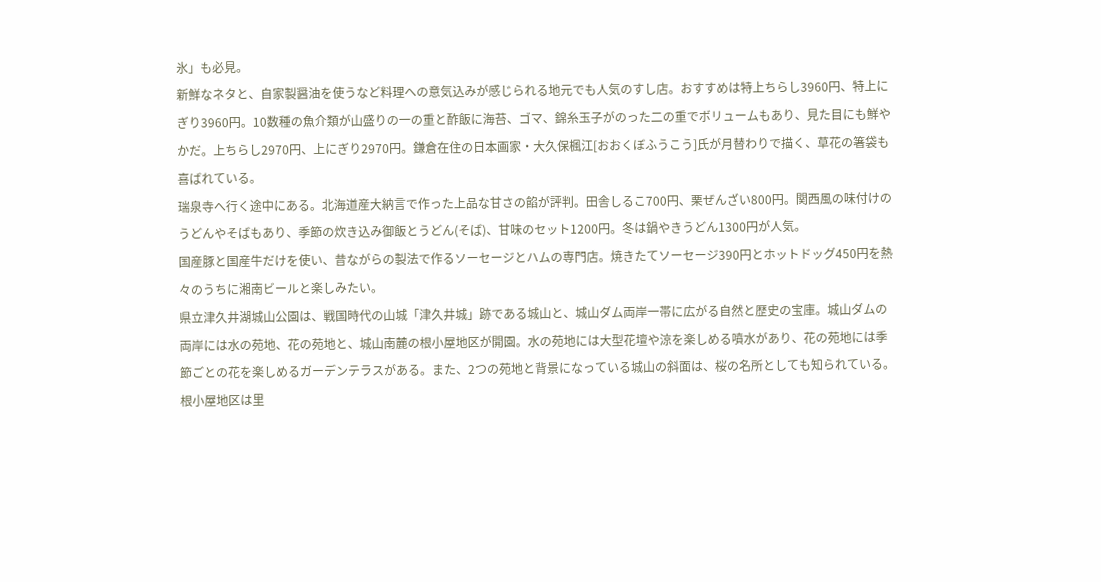氷」も必見。
新鮮なネタと、自家製醤油を使うなど料理への意気込みが感じられる地元でも人気のすし店。おすすめは特上ちらし3960円、特上にぎり3960円。10数種の魚介類が山盛りの一の重と酢飯に海苔、ゴマ、錦糸玉子がのった二の重でボリュームもあり、見た目にも鮮やかだ。上ちらし2970円、上にぎり2970円。鎌倉在住の日本画家・大久保楓江[おおくぼふうこう]氏が月替わりで描く、草花の箸袋も喜ばれている。
瑞泉寺へ行く途中にある。北海道産大納言で作った上品な甘さの餡が評判。田舎しるこ700円、栗ぜんざい800円。関西風の味付けのうどんやそばもあり、季節の炊き込み御飯とうどん(そば)、甘味のセット1200円。冬は鍋やきうどん1300円が人気。
国産豚と国産牛だけを使い、昔ながらの製法で作るソーセージとハムの専門店。焼きたてソーセージ390円とホットドッグ450円を熱々のうちに湘南ビールと楽しみたい。
県立津久井湖城山公園は、戦国時代の山城「津久井城」跡である城山と、城山ダム両岸一帯に広がる自然と歴史の宝庫。城山ダムの両岸には水の苑地、花の苑地と、城山南麓の根小屋地区が開園。水の苑地には大型花壇や涼を楽しめる噴水があり、花の苑地には季節ごとの花を楽しめるガーデンテラスがある。また、2つの苑地と背景になっている城山の斜面は、桜の名所としても知られている。根小屋地区は里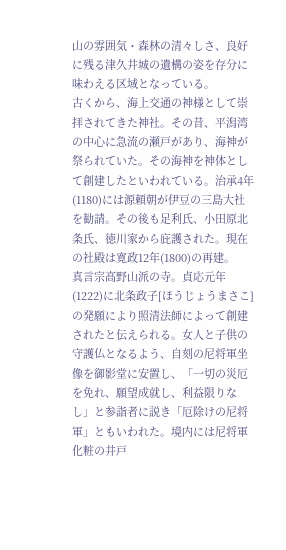山の雰囲気・森林の清々しさ、良好に残る津久井城の遺構の姿を存分に味わえる区域となっている。
古くから、海上交通の神様として崇拝されてきた神社。その昔、平潟湾の中心に急流の瀬戸があり、海神が祭られていた。その海神を神体として創建したといわれている。治承4年(1180)には源頼朝が伊豆の三島大社を勧請。その後も足利氏、小田原北条氏、徳川家から庇護された。現在の社殿は寛政12年(1800)の再建。
真言宗高野山派の寺。貞応元年(1222)に北条政子[ほうじょうまさこ]の発願により照清法師によって創建されたと伝えられる。女人と子供の守護仏となるよう、自刻の尼将軍坐像を御影堂に安置し、「一切の災厄を免れ、願望成就し、利益限りなし」と参詣者に説き「厄除けの尼将軍」ともいわれた。境内には尼将軍化粧の井戸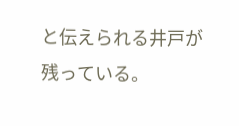と伝えられる井戸が残っている。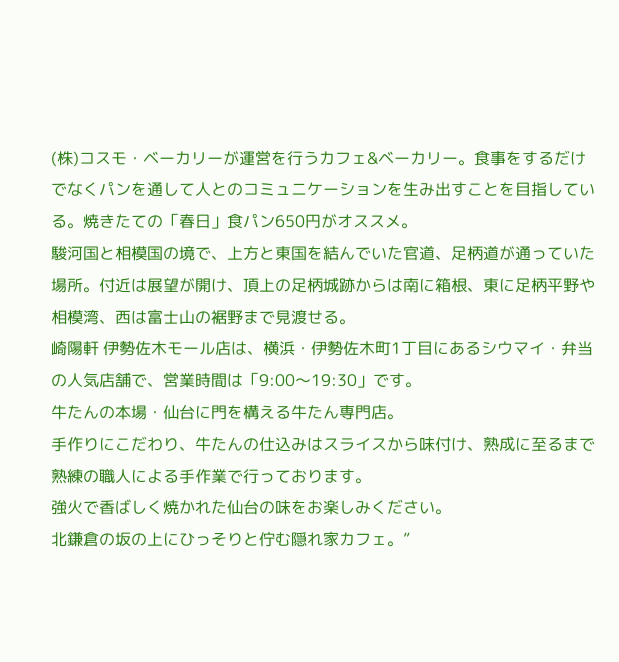(株)コスモ・ベーカリーが運営を行うカフェ&ベーカリー。食事をするだけでなくパンを通して人とのコミュニケーションを生み出すことを目指している。焼きたての「春日」食パン650円がオススメ。
駿河国と相模国の境で、上方と東国を結んでいた官道、足柄道が通っていた場所。付近は展望が開け、頂上の足柄城跡からは南に箱根、東に足柄平野や相模湾、西は富士山の裾野まで見渡せる。
崎陽軒 伊勢佐木モール店は、横浜・伊勢佐木町1丁目にあるシウマイ・弁当の人気店舗で、営業時間は「9:00〜19:30」です。
牛たんの本場・仙台に門を構える牛たん専門店。
手作りにこだわり、牛たんの仕込みはスライスから味付け、熟成に至るまで熟練の職人による手作業で行っております。
強火で香ばしく焼かれた仙台の味をお楽しみください。
北鎌倉の坂の上にひっそりと佇む隠れ家カフェ。”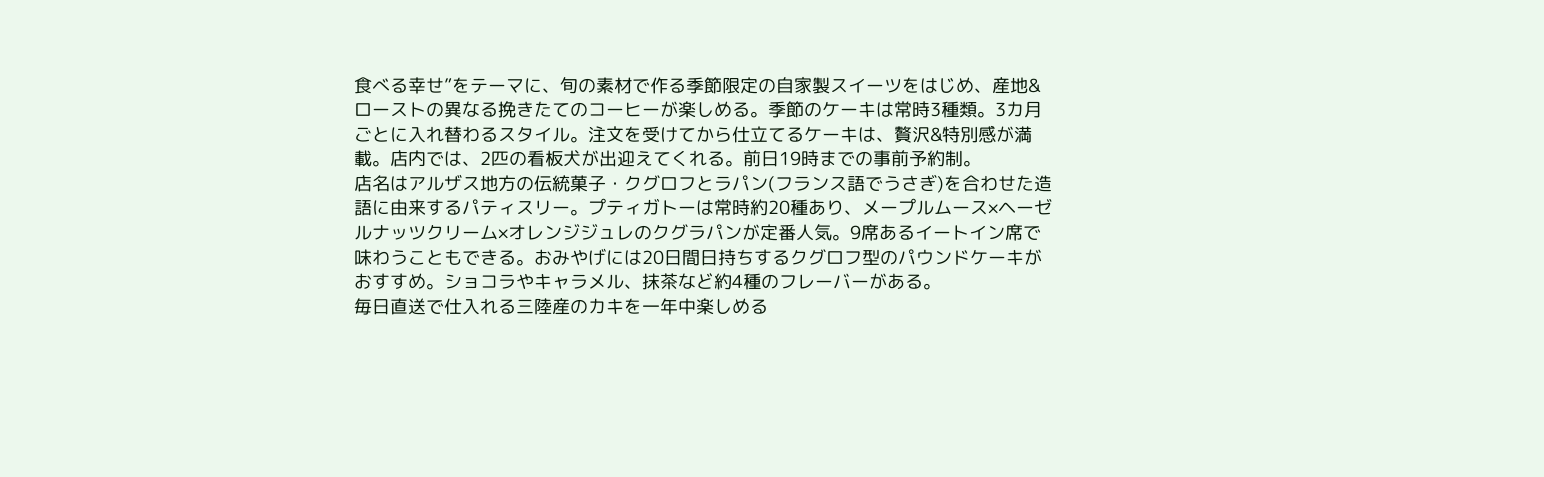食べる幸せ”をテーマに、旬の素材で作る季節限定の自家製スイーツをはじめ、産地&ローストの異なる挽きたてのコーヒーが楽しめる。季節のケーキは常時3種類。3カ月ごとに入れ替わるスタイル。注文を受けてから仕立てるケーキは、贅沢&特別感が満載。店内では、2匹の看板犬が出迎えてくれる。前日19時までの事前予約制。
店名はアルザス地方の伝統菓子・クグロフとラパン(フランス語でうさぎ)を合わせた造語に由来するパティスリー。プティガトーは常時約20種あり、メープルムース×ヘーゼルナッツクリーム×オレンジジュレのクグラパンが定番人気。9席あるイートイン席で味わうこともできる。おみやげには20日間日持ちするクグロフ型のパウンドケーキがおすすめ。ショコラやキャラメル、抹茶など約4種のフレーバーがある。
毎日直送で仕入れる三陸産のカキを一年中楽しめる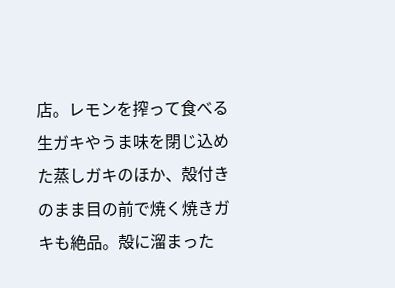店。レモンを搾って食べる生ガキやうま味を閉じ込めた蒸しガキのほか、殻付きのまま目の前で焼く焼きガキも絶品。殻に溜まった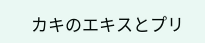カキのエキスとプリ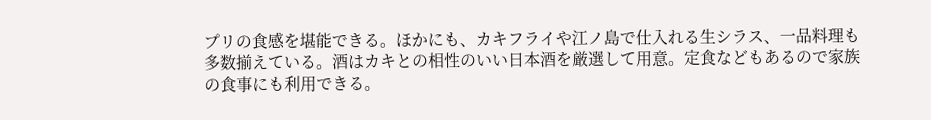プリの食感を堪能できる。ほかにも、カキフライや江ノ島で仕入れる生シラス、一品料理も多数揃えている。酒はカキとの相性のいい日本酒を厳選して用意。定食などもあるので家族の食事にも利用できる。